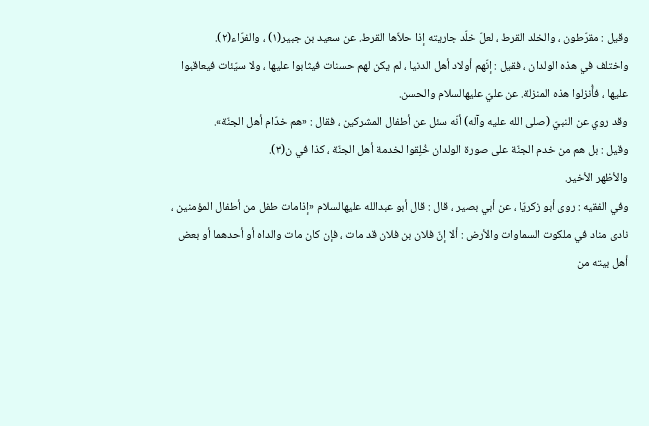وقيل : مقرّطون ، والخلد القرط ، لعلّ خلّد جاريته إذا حلاّها القرط. عن سعيد بن جبير(١) ، والفرّاء(٢).
واختلف في هذه الولدان ، فقيل : إنّهم أولاد أهل الدنيا ، لم يكن لهم حسنات فيثابوا عليها ، ولا سيّئات فيعاقبوا عليها ، فأُنزلوا هذه المنزلة. عن عليّ عليهالسلام والحسن.
وقد روي عن النبيّ (صلى الله عليه وآله) أنّه سئل عن أطفال المشركين ، فقال : «هم خدّام أهل الجنّة».
وقيل : بل هم من خدم الجنّة على صورة الولدان خُلِقوا لخدمة أهل الجنّة ، كذا في ن(٣).
والأظهر الأخير.
وفي الفقيه : روى أبو زكريّا ، عن أبي بصير ، قال : قال أبو عبدالله عليهالسلام «إذامات طفل من أطفال المؤمنين ، نادى مناد في ملكوت السماوات والأرض : ألا إنّ فلان بن فلان قد مات ، فإن كان مات والداه أو أحدهما أو بعض أهل بيته من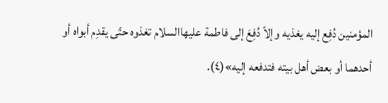المؤمنين دُفِع إليه يغذيه وإلاّ دُفِعَ إلى فاطمة عليهاالسلام تغذوه حتّى يقدِم أبواه أو أحدهما أو بعض أهل بيته فتدفعه إليه»(٤).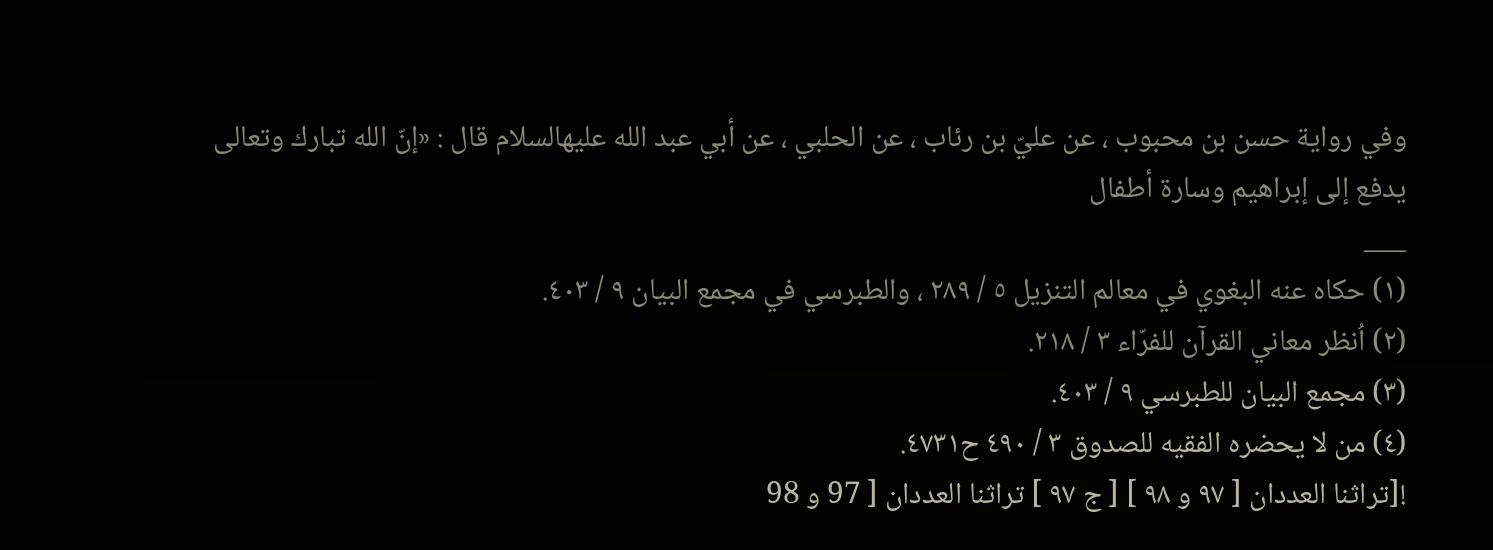وفي رواية حسن بن محبوب ، عن عليّ بن رئاب ، عن الحلبي ، عن أبي عبد الله عليهالسلام قال : «إنّ الله تبارك وتعالى يدفع إلى إبراهيم وسارة أطفال
___
(١) حكاه عنه البغوي في معالم التنزيل ٥ / ٢٨٩ ، والطبرسي في مجمع البيان ٩ / ٤٠٣.
(٢) اُنظر معاني القرآن للفرّاء ٣ / ٢١٨.
(٣) مجمع البيان للطبرسي ٩ / ٤٠٣.
(٤) من لا يحضره الفقيه للصدوق ٣ / ٤٩٠ ح٤٧٣١.
![تراثنا العددان [ ٩٧ و ٩٨ ] [ ج ٩٧ ] تراثنا العددان [ 97 و 98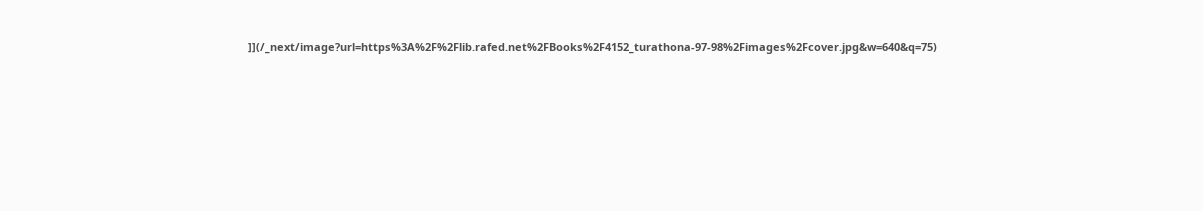]](/_next/image?url=https%3A%2F%2Flib.rafed.net%2FBooks%2F4152_turathona-97-98%2Fimages%2Fcover.jpg&w=640&q=75)